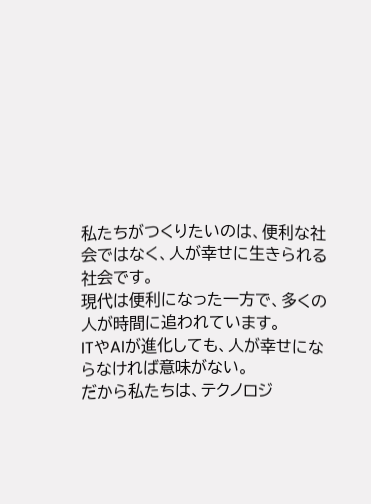私たちがつくりたいのは、便利な社会ではなく、人が幸せに生きられる社会です。
現代は便利になった一方で、多くの人が時間に追われています。
ITやAIが進化しても、人が幸せにならなければ意味がない。
だから私たちは、テクノロジ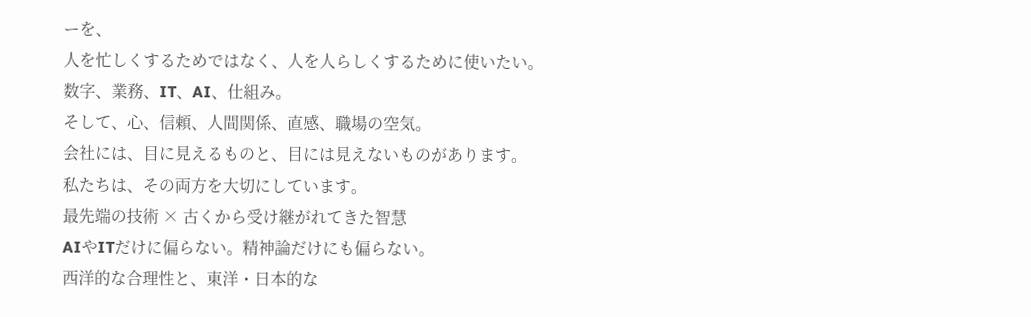ーを、
人を忙しくするためではなく、人を人らしくするために使いたい。
数字、業務、IT、AI、仕組み。
そして、心、信頼、人間関係、直感、職場の空気。
会社には、目に見えるものと、目には見えないものがあります。
私たちは、その両方を大切にしています。
最先端の技術 × 古くから受け継がれてきた智慧
AIやITだけに偏らない。精神論だけにも偏らない。
西洋的な合理性と、東洋・日本的な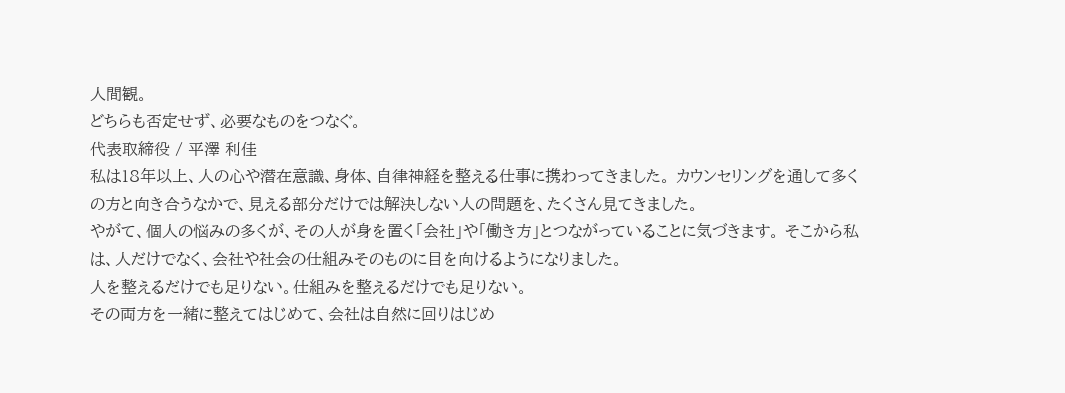人間観。
どちらも否定せず、必要なものをつなぐ。
代表取締役 / 平澤 利佳
私は18年以上、人の心や潜在意識、身体、自律神経を整える仕事に携わってきました。 カウンセリングを通して多くの方と向き合うなかで、見える部分だけでは解決しない人の問題を、たくさん見てきました。
やがて、個人の悩みの多くが、その人が身を置く「会社」や「働き方」とつながっていることに気づきます。 そこから私は、人だけでなく、会社や社会の仕組みそのものに目を向けるようになりました。
人を整えるだけでも足りない。仕組みを整えるだけでも足りない。
その両方を一緒に整えてはじめて、会社は自然に回りはじめ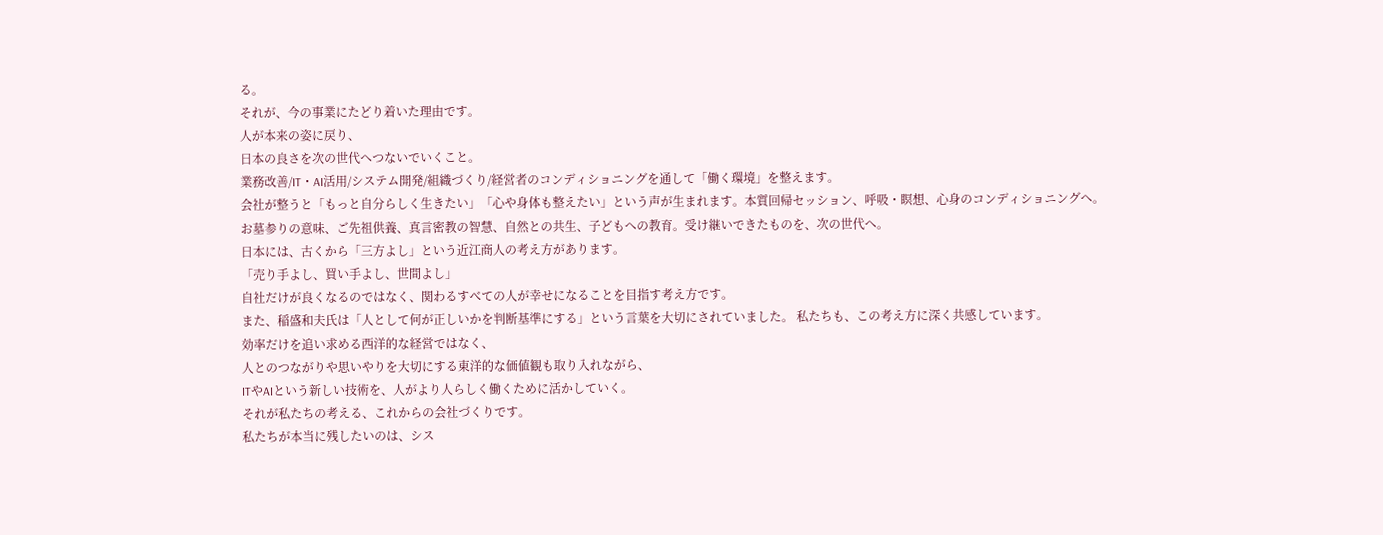る。
それが、今の事業にたどり着いた理由です。
人が本来の姿に戻り、
日本の良さを次の世代へつないでいくこと。
業務改善/IT・AI活用/システム開発/組織づくり/経営者のコンディショニングを通して「働く環境」を整えます。
会社が整うと「もっと自分らしく生きたい」「心や身体も整えたい」という声が生まれます。本質回帰セッション、呼吸・瞑想、心身のコンディショニングへ。
お墓参りの意味、ご先祖供養、真言密教の智慧、自然との共生、子どもへの教育。受け継いできたものを、次の世代へ。
日本には、古くから「三方よし」という近江商人の考え方があります。
「売り手よし、買い手よし、世間よし」
自社だけが良くなるのではなく、関わるすべての人が幸せになることを目指す考え方です。
また、稲盛和夫氏は「人として何が正しいかを判断基準にする」という言葉を大切にされていました。 私たちも、この考え方に深く共感しています。
効率だけを追い求める西洋的な経営ではなく、
人とのつながりや思いやりを大切にする東洋的な価値観も取り入れながら、
ITやAIという新しい技術を、人がより人らしく働くために活かしていく。
それが私たちの考える、これからの会社づくりです。
私たちが本当に残したいのは、シス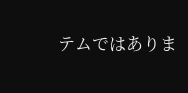テムではありま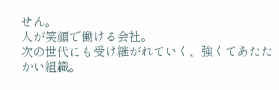せん。
人が笑顔で働ける会社。
次の世代にも受け継がれていく、強くてあたたかい組織。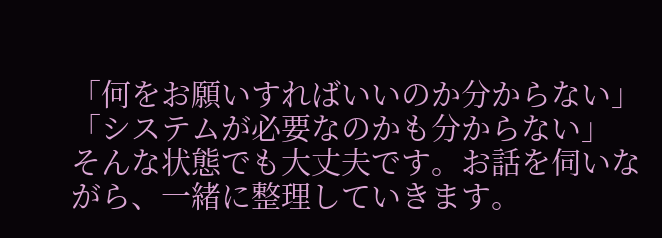「何をお願いすればいいのか分からない」「システムが必要なのかも分からない」
そんな状態でも大丈夫です。お話を伺いながら、一緒に整理していきます。